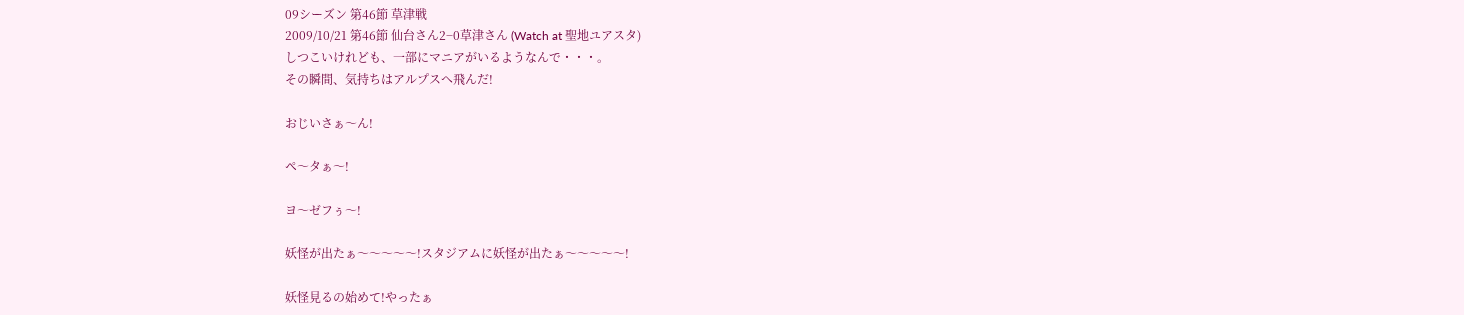09シーズン 第46節 草津戦
2009/10/21 第46節 仙台さん2−0草津さん (Watch at 聖地ユアスタ)
しつこいけれども、一部にマニアがいるようなんで・・・。
その瞬間、気持ちはアルプスへ飛んだ!

おじいさぁ〜ん!

ペ〜タぁ〜!

ヨ〜ゼフぅ〜!

妖怪が出たぁ〜〜〜〜〜!スタジアムに妖怪が出たぁ〜〜〜〜〜!

妖怪見るの始めて!やったぁ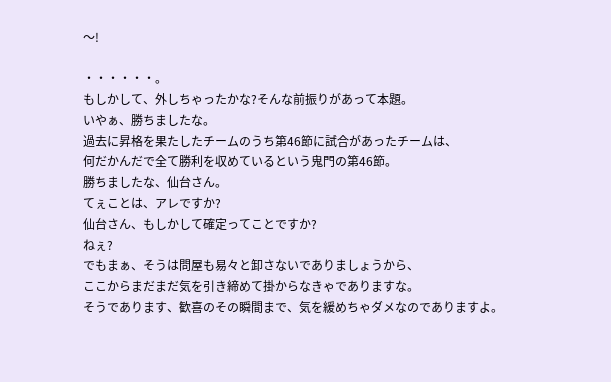〜!

・・・・・・。
もしかして、外しちゃったかな?そんな前振りがあって本題。
いやぁ、勝ちましたな。
過去に昇格を果たしたチームのうち第46節に試合があったチームは、
何だかんだで全て勝利を収めているという鬼門の第46節。
勝ちましたな、仙台さん。
てぇことは、アレですか?
仙台さん、もしかして確定ってことですか?
ねぇ?
でもまぁ、そうは問屋も易々と卸さないでありましょうから、
ここからまだまだ気を引き締めて掛からなきゃでありますな。
そうであります、歓喜のその瞬間まで、気を緩めちゃダメなのでありますよ。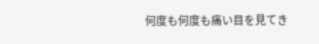何度も何度も痛い目を見てき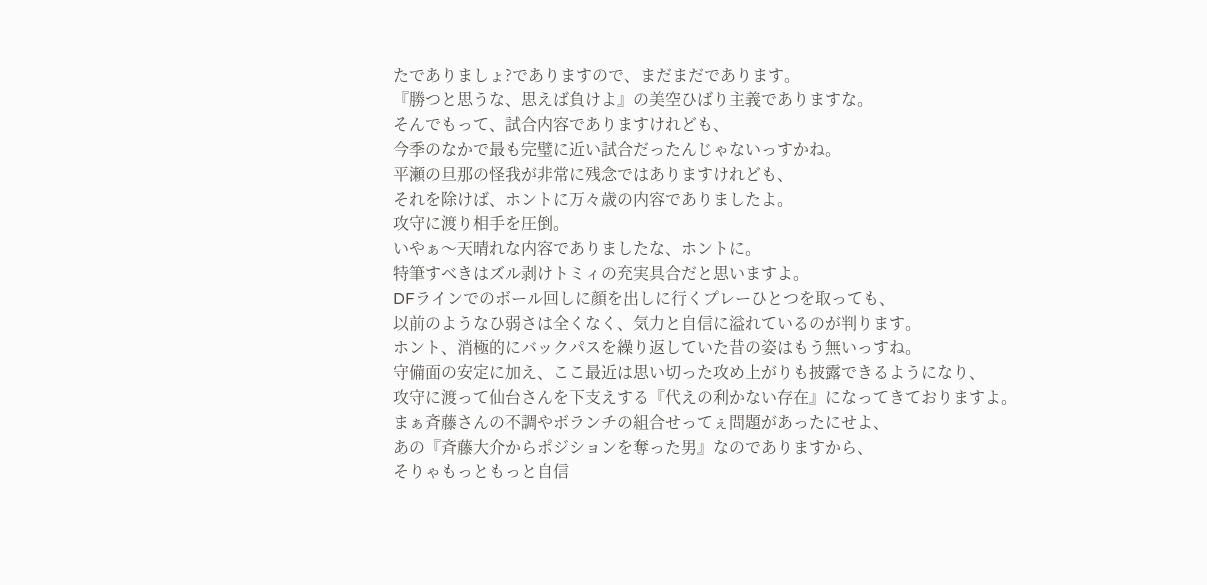たでありましょ?でありますので、まだまだであります。
『勝つと思うな、思えば負けよ』の美空ひばり主義でありますな。
そんでもって、試合内容でありますけれども、
今季のなかで最も完璧に近い試合だったんじゃないっすかね。
平瀬の旦那の怪我が非常に残念ではありますけれども、
それを除けば、ホントに万々歳の内容でありましたよ。
攻守に渡り相手を圧倒。
いやぁ〜天晴れな内容でありましたな、ホントに。
特筆すべきはズル剥けトミィの充実具合だと思いますよ。
DFラインでのボール回しに顔を出しに行くプレーひとつを取っても、
以前のようなひ弱さは全くなく、気力と自信に溢れているのが判ります。
ホント、消極的にバックパスを繰り返していた昔の姿はもう無いっすね。
守備面の安定に加え、ここ最近は思い切った攻め上がりも披露できるようになり、
攻守に渡って仙台さんを下支えする『代えの利かない存在』になってきておりますよ。
まぁ斉藤さんの不調やボランチの組合せってぇ問題があったにせよ、
あの『斉藤大介からポジションを奪った男』なのでありますから、
そりゃもっともっと自信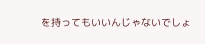を持ってもいいんじゃないでしょ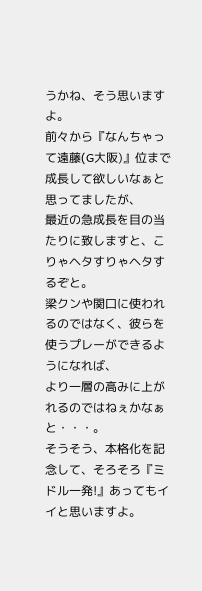うかね、そう思いますよ。
前々から『なんちゃって遠藤(G大阪)』位まで成長して欲しいなぁと思ってましたが、
最近の急成長を目の当たりに致しますと、こりゃヘタすりゃヘタするぞと。
梁クンや関口に使われるのではなく、彼らを使うプレーができるようになれば、
より一層の高みに上がれるのではねぇかなぁと・・・。
そうそう、本格化を記念して、そろそろ『ミドル一発!』あってもイイと思いますよ。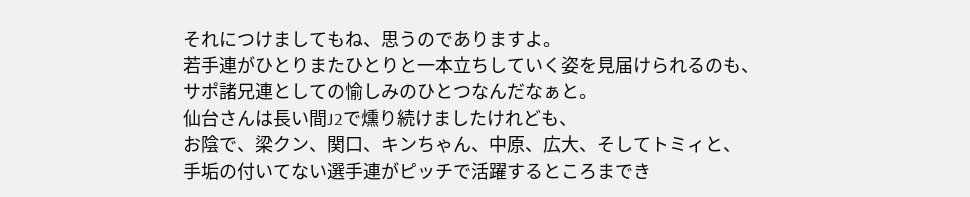それにつけましてもね、思うのでありますよ。
若手連がひとりまたひとりと一本立ちしていく姿を見届けられるのも、
サポ諸兄連としての愉しみのひとつなんだなぁと。
仙台さんは長い間J2で燻り続けましたけれども、
お陰で、梁クン、関口、キンちゃん、中原、広大、そしてトミィと、
手垢の付いてない選手連がピッチで活躍するところまでき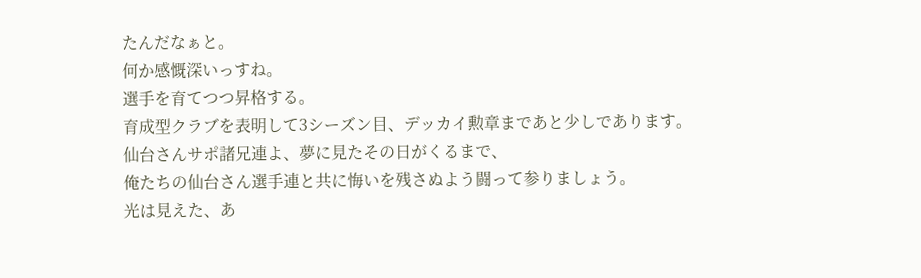たんだなぁと。
何か感慨深いっすね。
選手を育てつつ昇格する。
育成型クラブを表明して3シーズン目、デッカイ勲章まであと少しであります。
仙台さんサポ諸兄連よ、夢に見たその日がくるまで、
俺たちの仙台さん選手連と共に悔いを残さぬよう闘って参りましょう。
光は見えた、あ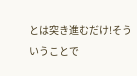とは突き進むだけ!そういうことで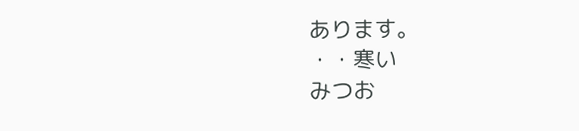あります。
・・寒い
みつお